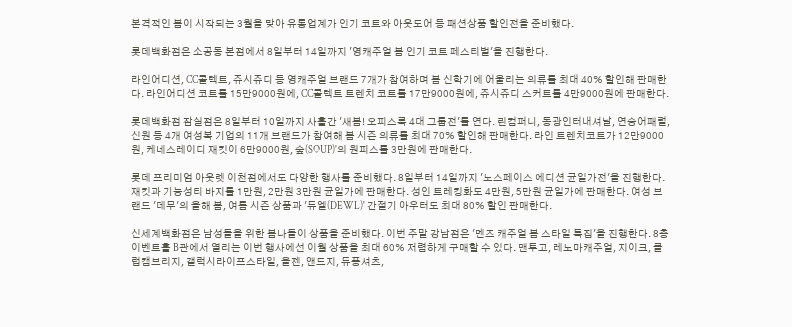본격적인 봄이 시작되는 3월을 맞아 유통업계가 인기 코트와 아웃도어 등 패션상품 할인전을 준비했다.

롯데백화점은 소공동 본점에서 8일부터 14일까지 '영캐주얼 봄 인기 코트 페스티벌'을 진행한다.

라인어디션, CC콜렉트, 쥬시쥬디 등 영캐주얼 브랜드 7개가 참여하며 봄 신학기에 어울리는 의류를 최대 40% 할인해 판매한다. 라인어디션 코트를 15만9000원에, CC콜렉트 트렌치 코트를 17만9000원에, 쥬시쥬디 스커트를 4만9000원에 판매한다.

롯데백화점 잠실점은 8일부터 10일까지 사흘간 '새봄! 오피스룩 4대 그룹전'를 연다. 린컴퍼니, 동광인터내셔날, 연승어패럴, 신원 등 4개 여성복 기업의 11개 브랜드가 참여해 봄 시즌 의류를 최대 70% 할인해 판매한다. 라인 트렌치코트가 12만9000원, 케네스레이디 재킷이 6만9000원, 숲(SOUP)'의 원피스를 3만원에 판매한다.

롯데 프리미엄 아웃렛 이천점에서도 다양한 행사를 준비했다. 8일부터 14일까지 '노스페이스 에디션 균일가전'을 진행한다. 재킷과 기능성티 바지를 1만원, 2만원 3만원 균일가에 판매한다. 성인 트레킹화도 4만원, 5만원 균일가에 판매한다. 여성 브랜드 '데무'의 올해 봄, 여름 시즌 상품과 '듀엘(DEWL)' 간절기 아우터도 최대 80% 할인 판매한다.

신세계백화점은 남성들을 위한 봄나들이 상품을 준비했다. 이번 주말 강남점은 '멘즈 캐주얼 봄 스타일 특집'을 진행한다. 8층 이벤트홀 B관에서 열리는 이번 행사에선 이월 상품을 최대 60% 저렴하게 구매할 수 있다. 맨투고, 레노마캐주얼, 지이크, 클럽캠브리지, 갤럭시라이프스타일, 올젠, 앤드지, 듀퐁셔츠,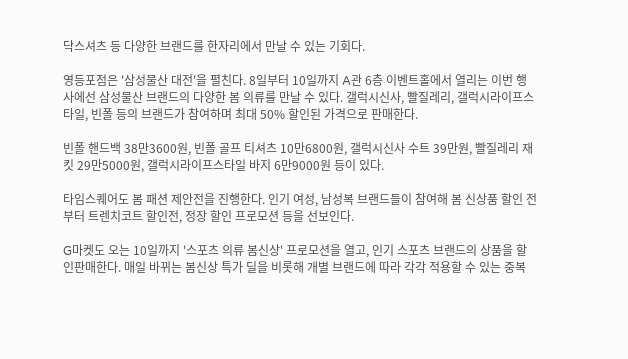닥스셔츠 등 다양한 브랜드를 한자리에서 만날 수 있는 기회다.

영등포점은 '삼성물산 대전'을 펼친다. 8일부터 10일까지 A관 6층 이벤트홀에서 열리는 이번 행사에선 삼성물산 브랜드의 다양한 봄 의류를 만날 수 있다. 갤럭시신사, 빨질레리, 갤럭시라이프스타일, 빈폴 등의 브랜드가 참여하며 최대 50% 할인된 가격으로 판매한다.

빈폴 핸드백 38만3600원, 빈폴 골프 티셔츠 10만6800원, 갤럭시신사 수트 39만원, 빨질레리 재킷 29만5000원, 갤럭시라이프스타일 바지 6만9000원 등이 있다.

타임스퀘어도 봄 패션 제안전을 진행한다. 인기 여성, 남성복 브랜드들이 참여해 봄 신상품 할인 전부터 트렌치코트 할인전, 정장 할인 프로모션 등을 선보인다.

G마켓도 오는 10일까지 '스포츠 의류 봄신상' 프로모션을 열고, 인기 스포츠 브랜드의 상품을 할인판매한다. 매일 바뀌는 봄신상 특가 딜을 비롯해 개별 브랜드에 따라 각각 적용할 수 있는 중복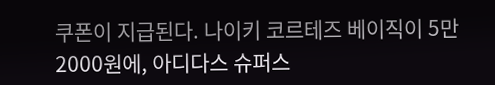쿠폰이 지급된다. 나이키 코르테즈 베이직이 5만2000원에, 아디다스 슈퍼스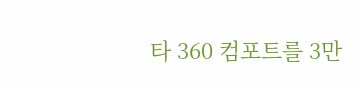타 360 컴포트를 3만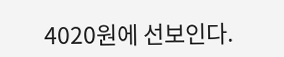4020원에 선보인다.